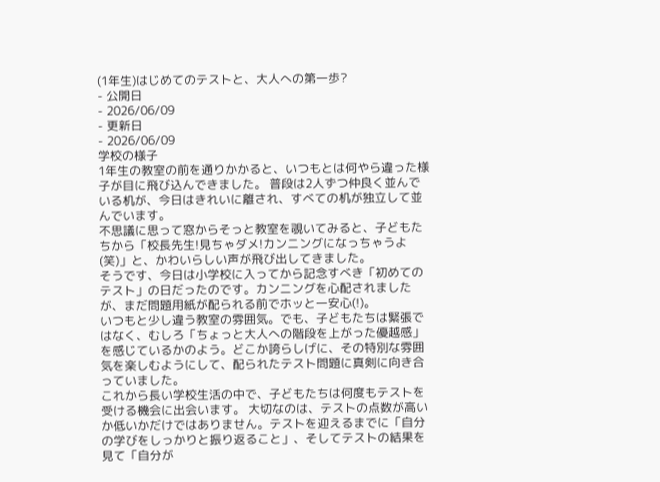(1年生)はじめてのテストと、大人への第一歩?
- 公開日
- 2026/06/09
- 更新日
- 2026/06/09
学校の様子
1年生の教室の前を通りかかると、いつもとは何やら違った様子が目に飛び込んできました。 普段は2人ずつ仲良く並んでいる机が、今日はきれいに離され、すべての机が独立して並んでいます。
不思議に思って窓からそっと教室を覗いてみると、子どもたちから「校長先生!見ちゃダメ!カンニングになっちゃうよ(笑)」と、かわいらしい声が飛び出してきました。
そうです、今日は小学校に入ってから記念すべき「初めてのテスト」の日だったのです。カンニングを心配されましたが、まだ問題用紙が配られる前でホッと一安心(!)。
いつもと少し違う教室の雰囲気。でも、子どもたちは緊張ではなく、むしろ「ちょっと大人への階段を上がった優越感」を感じているかのよう。どこか誇らしげに、その特別な雰囲気を楽しむようにして、配られたテスト問題に真剣に向き合っていました。
これから長い学校生活の中で、子どもたちは何度もテストを受ける機会に出会います。 大切なのは、テストの点数が高いか低いかだけではありません。テストを迎えるまでに「自分の学びをしっかりと振り返ること」、そしてテストの結果を見て「自分が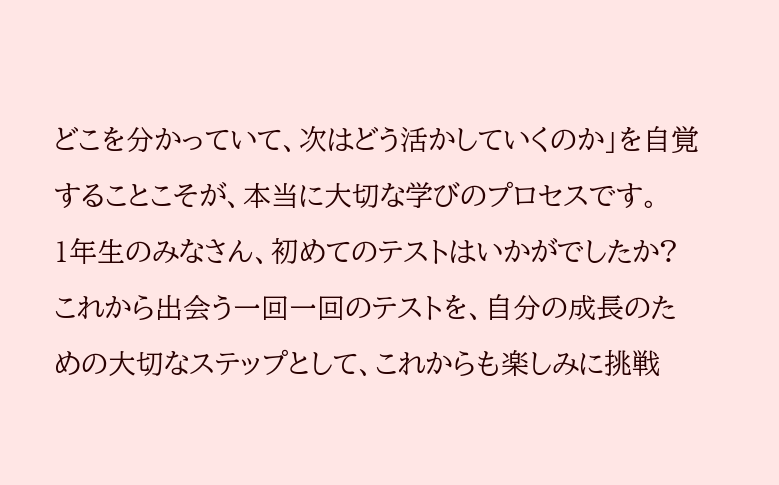どこを分かっていて、次はどう活かしていくのか」を自覚することこそが、本当に大切な学びのプロセスです。
1年生のみなさん、初めてのテストはいかがでしたか? これから出会う一回一回のテストを、自分の成長のための大切なステップとして、これからも楽しみに挑戦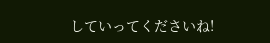していってくださいね!